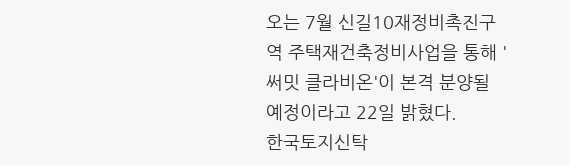오는 7월 신길10재정비촉진구역 주택재건축정비사업을 통해 '써밋 클라비온'이 본격 분양될 예정이라고 22일 밝혔다.
한국토지신탁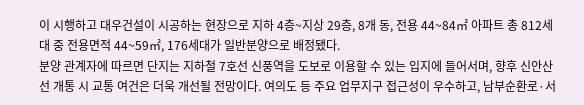이 시행하고 대우건설이 시공하는 현장으로 지하 4층~지상 29층, 8개 동, 전용 44~84㎡ 아파트 총 812세대 중 전용면적 44~59㎡, 176세대가 일반분양으로 배정됐다.
분양 관계자에 따르면 단지는 지하철 7호선 신풍역을 도보로 이용할 수 있는 입지에 들어서며, 향후 신안산선 개통 시 교통 여건은 더욱 개선될 전망이다. 여의도 등 주요 업무지구 접근성이 우수하고, 남부순환로·서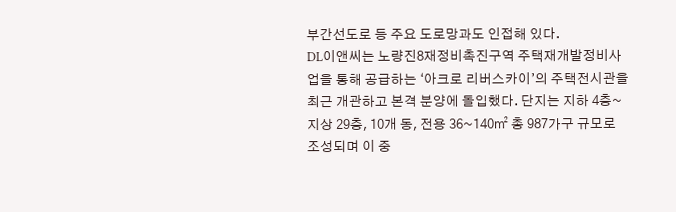부간선도로 등 주요 도로망과도 인접해 있다.
DL이앤씨는 노량진8재정비촉진구역 주택재개발정비사업을 통해 공급하는 ‘아크로 리버스카이’의 주택전시관을 최근 개관하고 본격 분양에 돌입했다. 단지는 지하 4층~지상 29층, 10개 동, 전용 36~140㎡ 총 987가구 규모로 조성되며 이 중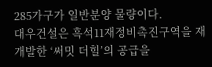285가구가 일반분양 물량이다.
대우건설은 흑석11재정비촉진구역을 재개발한 ‘써밋 더힐’의 공급을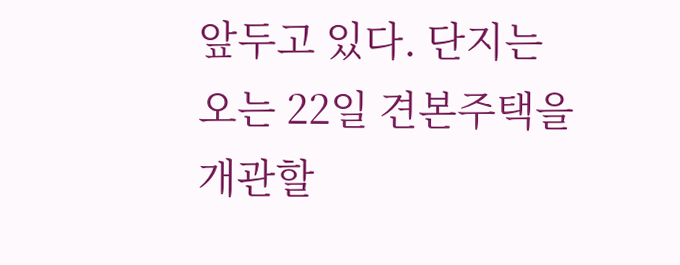앞두고 있다. 단지는 오는 22일 견본주택을 개관할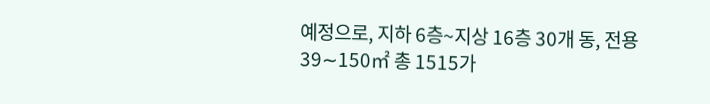예정으로, 지하 6층~지상 16층 30개 동, 전용 39∼150㎡ 총 1515가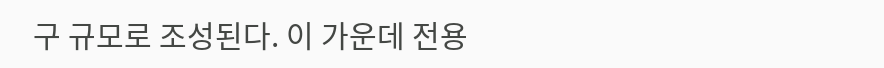구 규모로 조성된다. 이 가운데 전용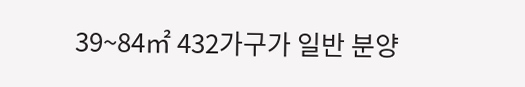39~84㎡ 432가구가 일반 분양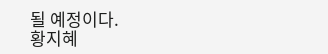될 예정이다.
황지혜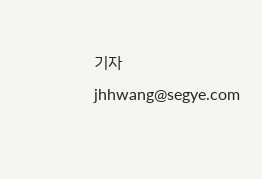기자 jhhwang@segye.com